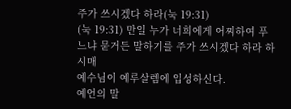주가 쓰시겠다 하라(눅 19:31)
(눅 19:31) 만일 누가 너희에게 어찌하여 푸느냐 묻거든 말하기를 주가 쓰시겠다 하라 하시매
예수님이 예루살렘에 입성하신다.
예언의 말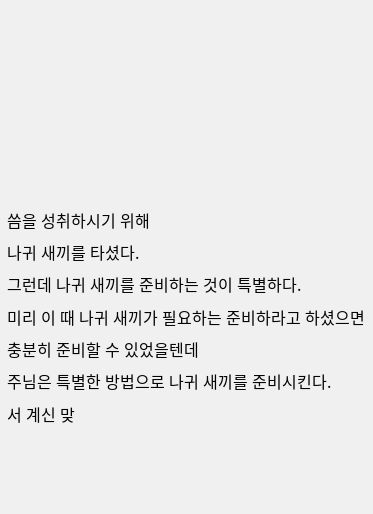씀을 성취하시기 위해
나귀 새끼를 타셨다.
그런데 나귀 새끼를 준비하는 것이 특별하다.
미리 이 때 나귀 새끼가 필요하는 준비하라고 하셨으면
충분히 준비할 수 있었을텐데
주님은 특별한 방법으로 나귀 새끼를 준비시킨다.
서 계신 맞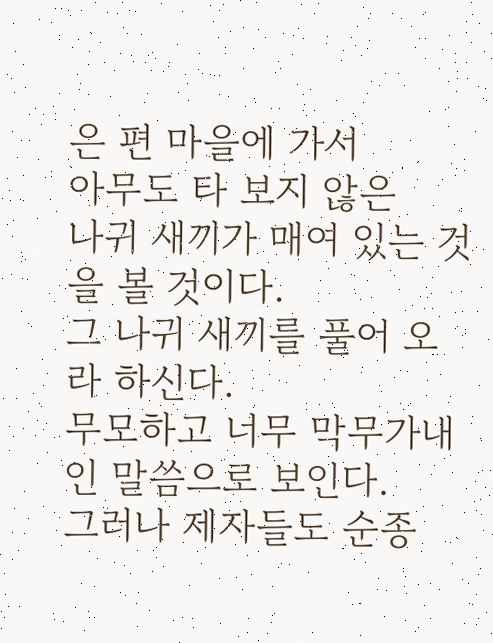은 편 마을에 가서
아무도 타 보지 않은
나귀 새끼가 매여 있는 것을 볼 것이다.
그 나귀 새끼를 풀어 오라 하신다.
무모하고 너무 막무가내인 말씀으로 보인다.
그러나 제자들도 순종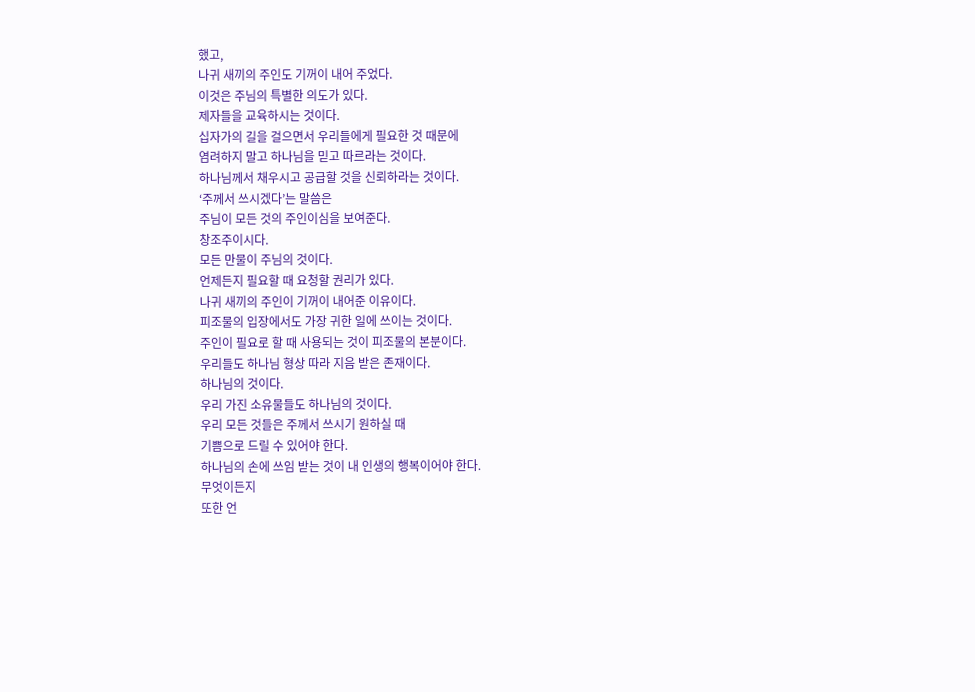했고,
나귀 새끼의 주인도 기꺼이 내어 주었다.
이것은 주님의 특별한 의도가 있다.
제자들을 교육하시는 것이다.
십자가의 길을 걸으면서 우리들에게 필요한 것 때문에
염려하지 말고 하나님을 믿고 따르라는 것이다.
하나님께서 채우시고 공급할 것을 신뢰하라는 것이다.
‘주께서 쓰시겠다’는 말씀은
주님이 모든 것의 주인이심을 보여준다.
창조주이시다.
모든 만물이 주님의 것이다.
언제든지 필요할 때 요청할 권리가 있다.
나귀 새끼의 주인이 기꺼이 내어준 이유이다.
피조물의 입장에서도 가장 귀한 일에 쓰이는 것이다.
주인이 필요로 할 때 사용되는 것이 피조물의 본분이다.
우리들도 하나님 형상 따라 지음 받은 존재이다.
하나님의 것이다.
우리 가진 소유물들도 하나님의 것이다.
우리 모든 것들은 주께서 쓰시기 원하실 때
기쁨으로 드릴 수 있어야 한다.
하나님의 손에 쓰임 받는 것이 내 인생의 행복이어야 한다.
무엇이든지
또한 언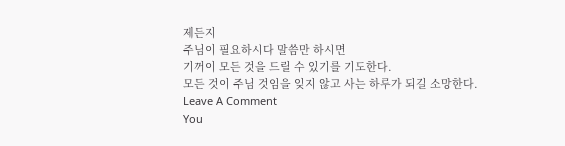제든지
주님이 필요하시다 말씀만 하시면
기꺼이 모든 것을 드릴 수 있기를 기도한다.
모든 것이 주님 것임을 잊지 않고 사는 하루가 되길 소망한다.
Leave A Comment
You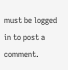must be logged in to post a comment.